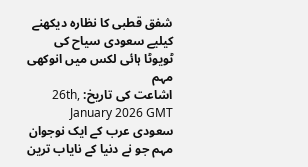شفق قطبی کا نظارہ دیکھنے کیلیے سعودی سیاح کی ٹویوٹا ہائی لکس میں انوکھی مہم
اشاعت کی تاریخ: 26th, January 2026 GMT
سعودی عرب کے ایک نوجوان مہم جو نے دنیا کے نایاب ترین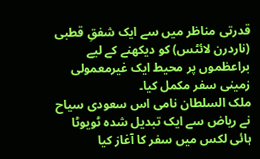قدرتی مناظر میں سے ایک شفقِ قطبی (ناردرن لائٹس) کو دیکھنے کے لیے براعظموں پر محیط ایک غیرمعمولی زمینی سفر مکمل کیا۔
ملک السلطان نامی اس سعودی سیاح نے ریاض سے ایک تبدیل شدہ ٹویوٹا ہائی لکس میں سفر کا آغاز کیا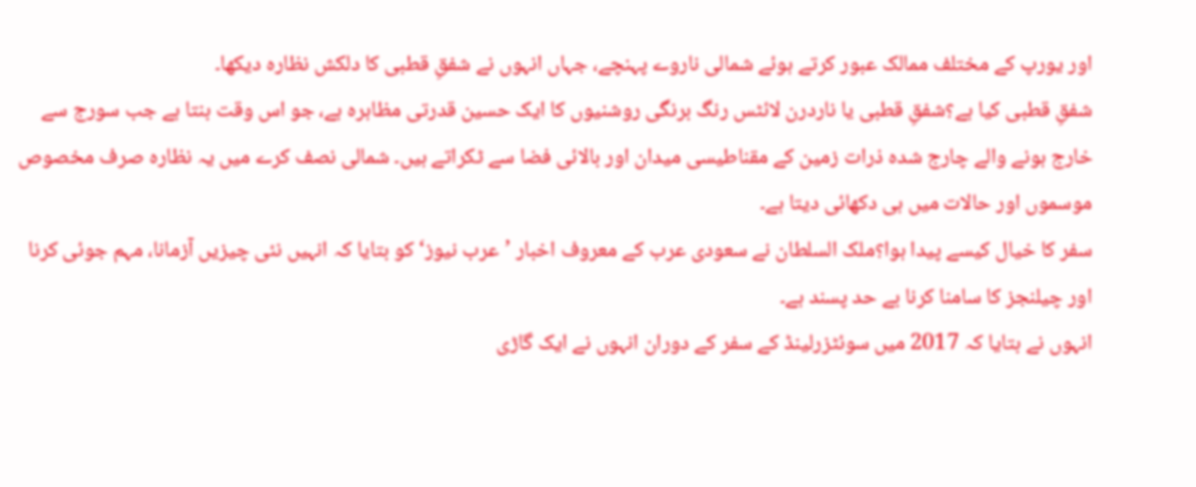اور یورپ کے مختلف ممالک عبور کرتے ہوئے شمالی ناروے پہنچے، جہاں انہوں نے شفقِ قطبی کا دلکش نظارہ دیکھا۔
شفقِ قطبی کیا ہے؟شفقِ قطبی یا ناردرن لائٹس رنگ برنگی روشنیوں کا ایک حسین قدرتی مظاہرہ ہے، جو اس وقت بنتا ہے جب سورج سے خارج ہونے والے چارج شدہ ذرات زمین کے مقناطیسی میدان اور بالائی فضا سے ٹکراتے ہیں۔ شمالی نصف کرے میں یہ نظارہ صرف مخصوص موسموں اور حالات میں ہی دکھائی دیتا ہے۔
سفر کا خیال کیسے پیدا ہوا؟ملک السلطان نے سعودی عرب کے معروف اخبار ’عرب نیوز‘ کو بتایا کہ انہیں نئی چیزیں آزمانا، مہم جوئی کرنا اور چیلنجز کا سامنا کرنا بے حد پسند ہے۔
انہوں نے بتایا کہ 2017 میں سوئٹزرلینڈ کے سفر کے دوران انہوں نے ایک گاڑی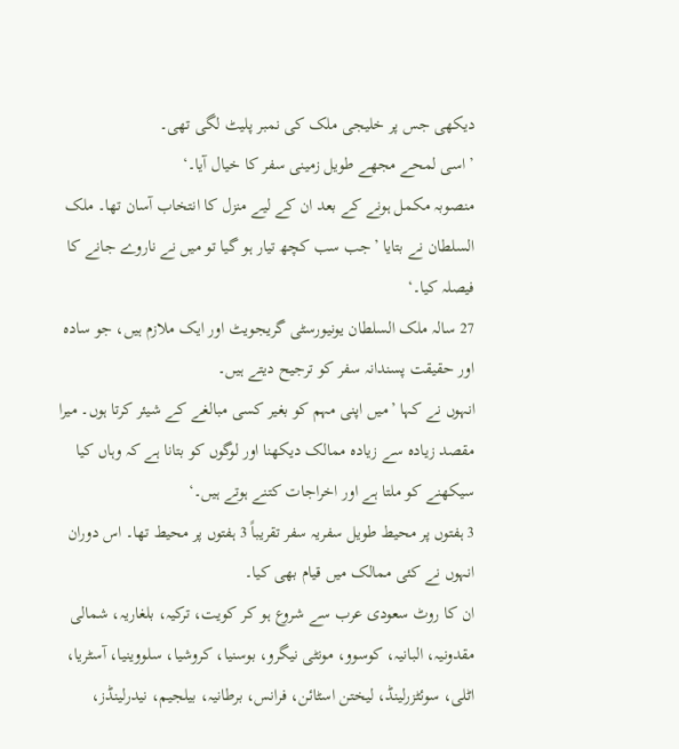دیکھی جس پر خلیجی ملک کی نمبر پلیٹ لگی تھی۔
’اسی لمحے مجھے طویل زمینی سفر کا خیال آیا۔‘
منصوبہ مکمل ہونے کے بعد ان کے لیے منزل کا انتخاب آسان تھا۔ ملک السلطان نے بتایا ’جب سب کچھ تیار ہو گیا تو میں نے ناروے جانے کا فیصلہ کیا۔‘
27 سالہ ملک السلطان یونیورسٹی گریجویٹ اور ایک ملازم ہیں، جو سادہ اور حقیقت پسندانہ سفر کو ترجیح دیتے ہیں۔
انہوں نے کہا ’میں اپنی مہم کو بغیر کسی مبالغے کے شیئر کرتا ہوں۔ میرا مقصد زیادہ سے زیادہ ممالک دیکھنا اور لوگوں کو بتانا ہے کہ وہاں کیا سیکھنے کو ملتا ہے اور اخراجات کتنے ہوتے ہیں۔‘
3 ہفتوں پر محیط طویل سفریہ سفر تقریباً 3 ہفتوں پر محیط تھا۔ اس دوران انہوں نے کئی ممالک میں قیام بھی کیا۔
ان کا روٹ سعودی عرب سے شروع ہو کر کویت، ترکیہ، بلغاریہ، شمالی مقدونیہ، البانیہ، کوسوو، مونٹی نیگرو، بوسنیا، کروشیا، سلووینیا، آسٹریا، اٹلی، سوئٹزرلینڈ، لیختن اسٹائن، فرانس، برطانیہ، بیلجیم، نیدرلینڈز،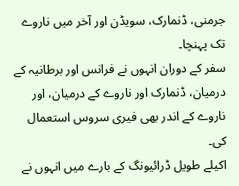جرمنی، ڈنمارک، سویڈن اور آخر میں ناروے تک پہنچا۔
سفر کے دوران انہوں نے فرانس اور برطانیہ کے درمیان، ڈنمارک اور ناروے کے درمیان، اور ناروے کے اندر بھی فیری سروس استعمال کی۔
اکیلے طویل ڈرائیونگ کے بارے میں انہوں نے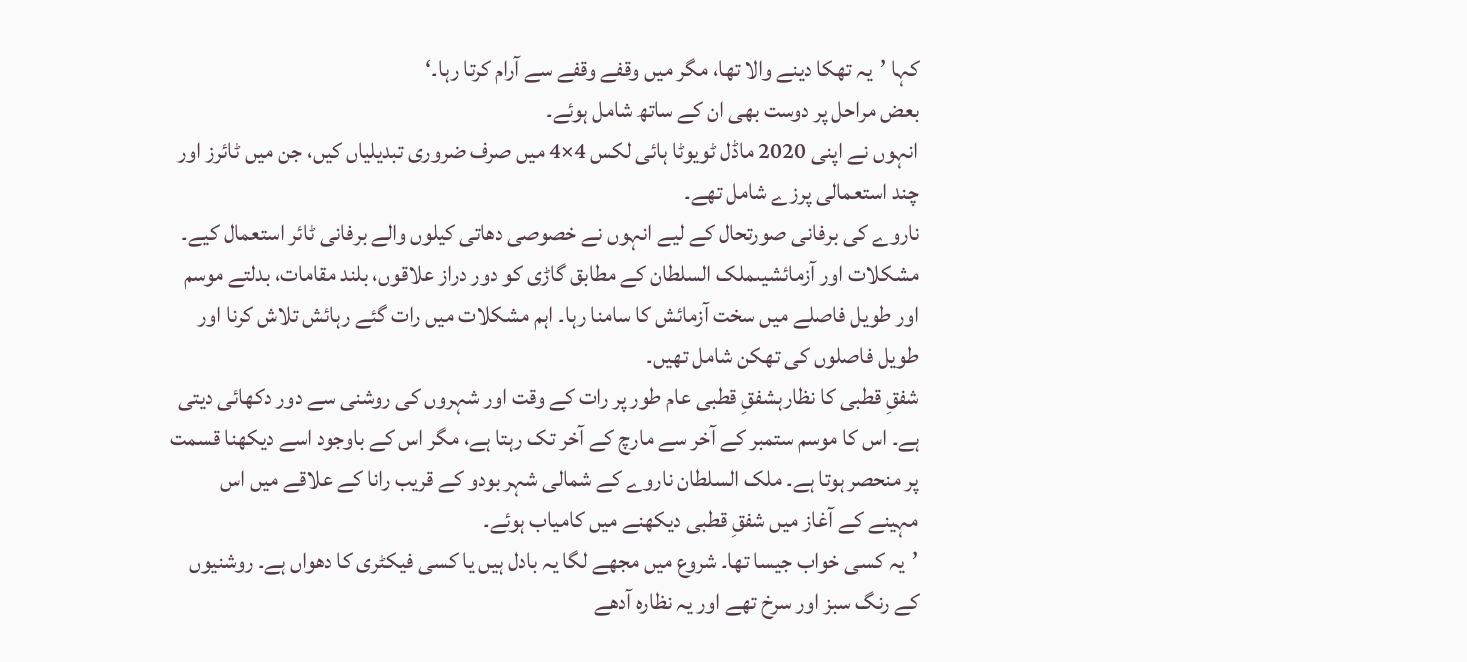کہا ’یہ تھکا دینے والا تھا، مگر میں وقفے وقفے سے آرام کرتا رہا۔‘
بعض مراحل پر دوست بھی ان کے ساتھ شامل ہوئے۔
انہوں نے اپنی 2020 ماڈل ٹویوٹا ہائی لکس 4×4 میں صرف ضروری تبدیلیاں کیں، جن میں ٹائرز اور چند استعمالی پرزے شامل تھے۔
ناروے کی برفانی صورتحال کے لیے انہوں نے خصوصی دھاتی کیلوں والے برفانی ٹائر استعمال کیے۔
مشکلات اور آزمائشیںملک السلطان کے مطابق گاڑی کو دور دراز علاقوں، بلند مقامات، بدلتے موسم اور طویل فاصلے میں سخت آزمائش کا سامنا رہا۔ اہم مشکلات میں رات گئے رہائش تلاش کرنا اور طویل فاصلوں کی تھکن شامل تھیں۔
شفقِ قطبی کا نظارہشفقِ قطبی عام طور پر رات کے وقت اور شہروں کی روشنی سے دور دکھائی دیتی ہے۔ اس کا موسم ستمبر کے آخر سے مارچ کے آخر تک رہتا ہے، مگر اس کے باوجود اسے دیکھنا قسمت پر منحصر ہوتا ہے۔ ملک السلطان ناروے کے شمالی شہر بودو کے قریب رانا کے علاقے میں اس مہینے کے آغاز میں شفقِ قطبی دیکھنے میں کامیاب ہوئے۔
’یہ کسی خواب جیسا تھا۔ شروع میں مجھے لگا یہ بادل ہیں یا کسی فیکٹری کا دھواں ہے۔ روشنیوں کے رنگ سبز اور سرخ تھے اور یہ نظارہ آدھے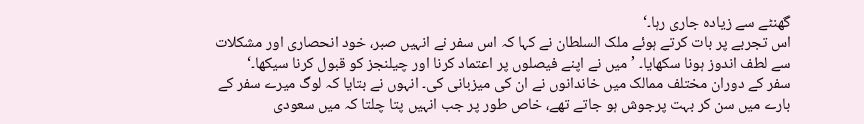گھنٹے سے زیادہ جاری رہا۔‘
اس تجربے پر بات کرتے ہوئے ملک السلطان نے کہا کہ اس سفر نے انہیں صبر، خود انحصاری اور مشکلات سے لطف اندوز ہونا سکھایا۔ ’میں نے اپنے فیصلوں پر اعتماد کرنا اور چیلنجز کو قبول کرنا سیکھا۔‘
سفر کے دوران مختلف ممالک میں خاندانوں نے ان کی میزبانی کی۔ انہوں نے بتایا کہ لوگ میرے سفر کے بارے میں سن کر بہت پرجوش ہو جاتے تھے، خاص طور پر جب انہیں پتا چلتا کہ میں سعودی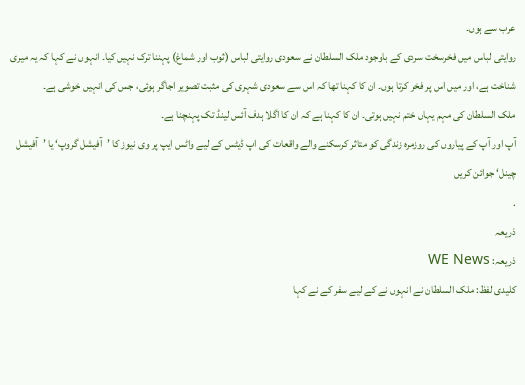عرب سے ہوں۔
روایتی لباس میں فخرسخت سردی کے باوجود ملک السلطان نے سعودی روایتی لباس (ثوب اور شماغ) پہننا ترک نہیں کیا۔ انہوں نے کہا کہ یہ میری شناخت ہے، اور میں اس پر فخر کرتا ہوں۔ ان کا کہنا تھا کہ اس سے سعودی شہری کی مثبت تصویر اجاگر ہوئی، جس کی انہیں خوشی ہے۔
ملک السلطان کی مہم یہاں ختم نہیں ہوتی۔ ان کا کہنا ہے کہ ان کا اگلا ہدف آئس لینڈ تک پہنچنا ہے۔
آپ اور آپ کے پیاروں کی روزمرہ زندگی کو متاثر کرسکنے والے واقعات کی اپ ڈیٹس کے لیے واٹس ایپ پر وی نیوز کا ’آفیشل گروپ‘ یا ’آفیشل چینل‘ جوائن کریں
.
ذریعہ
ذریعہ: WE News
کلیدی لفظ: ملک السلطان نے انہوں نے کے لیے سفر کے نے کہا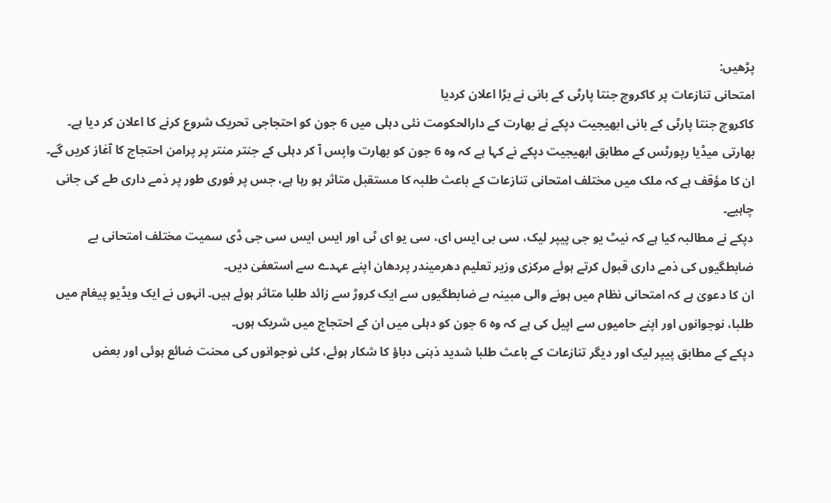پڑھیں:
امتحانی تنازعات پر کاکروچ جنتا پارٹی کے بانی نے بڑا اعلان کردیا
کاکروچ جنتا پارٹی کے بانی ابھیجیت دپکے نے بھارت کے دارالحکومت نئی دہلی میں 6 جون کو احتجاجی تحریک شروع کرنے کا اعلان کر دیا ہے۔
بھارتی میڈیا رپورٹس کے مطابق ابھیجیت دپکے نے کہا ہے کہ وہ 6 جون کو بھارت واپس آ کر دہلی کے جنتر منتر پر پرامن احتجاج کا آغاز کریں گے۔ ان کا مؤقف ہے کہ ملک میں مختلف امتحانی تنازعات کے باعث طلبہ کا مستقبل متاثر ہو رہا ہے، جس پر فوری طور پر ذمے داری طے کی جانی چاہیے۔
دپکے نے مطالبہ کیا ہے کہ نیٹ یو جی پیپر لیک، سی بی ایس ای، سی یو ای ٹی اور ایس ایس سی جی ڈی سمیت مختلف امتحانی بے ضابطگیوں کی ذمے داری قبول کرتے ہوئے مرکزی وزیر تعلیم دھرمیندر پردھان اپنے عہدے سے استعفیٰ دیں۔
ان کا دعویٰ ہے کہ امتحانی نظام میں ہونے والی مبینہ بے ضابطگیوں سے ایک کروڑ سے زائد طلبا متاثر ہوئے ہیں۔ انہوں نے ایک ویڈیو پیغام میں طلبا، نوجوانوں اور اپنے حامیوں سے اپیل کی ہے کہ وہ 6 جون کو دہلی میں ان کے احتجاج میں شریک ہوں۔
دپکے کے مطابق پیپر لیک اور دیگر تنازعات کے باعث طلبا شدید ذہنی دباؤ کا شکار ہوئے، کئی نوجوانوں کی محنت ضائع ہوئی اور بعض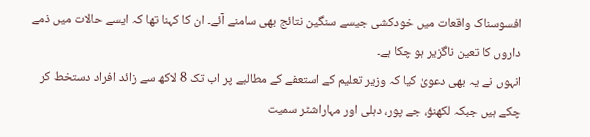افسوسناک واقعات میں خودکشی جیسے سنگین نتائج بھی سامنے آئے۔ ان کا کہنا تھا کہ ایسے حالات میں ذمے داروں کا تعین ناگزیر ہو چکا ہے۔
انہوں نے یہ بھی دعویٰ کیا کہ وزیر تعلیم کے استعفے کے مطالبے پر اب تک 8 لاکھ سے زائد افراد دستخط کر چکے ہیں جبکہ لکھنؤ، جے پور، دہلی اور مہاراشٹر سمیت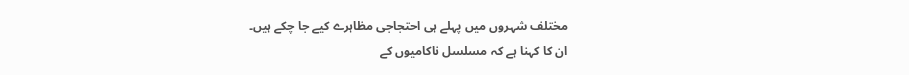مختلف شہروں میں پہلے ہی احتجاجی مظاہرے کیے جا چکے ہیں۔
ان کا کہنا ہے کہ مسلسل ناکامیوں کے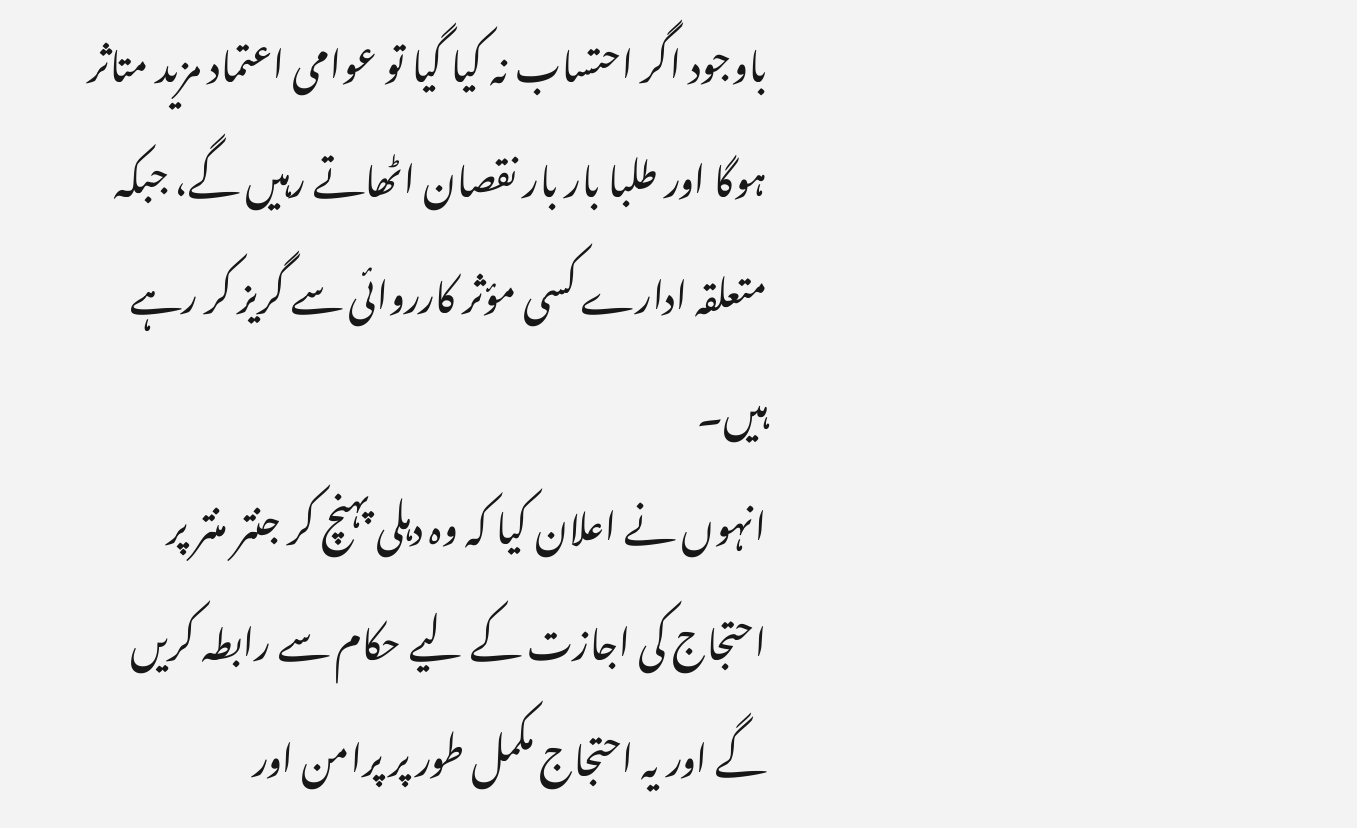باوجود اگر احتساب نہ کیا گیا تو عوامی اعتماد مزید متاثر ہوگا اور طلبا بار بار نقصان اٹھاتے رہیں گے، جبکہ متعلقہ ادارے کسی مؤثر کارروائی سے گریز کر رہے ہیں۔
انہوں نے اعلان کیا کہ وہ دہلی پہنچ کر جنتر منتر پر احتجاج کی اجازت کے لیے حکام سے رابطہ کریں گے اور یہ احتجاج مکمل طور پر پرامن اور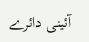آئینی دائرے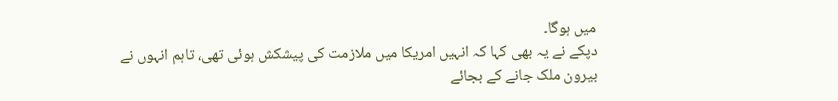میں ہوگا۔
دپکے نے یہ بھی کہا کہ انہیں امریکا میں ملازمت کی پیشکش ہوئی تھی، تاہم انہوں نے بیرون ملک جانے کے بجائے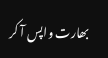بھارت واپس آ کر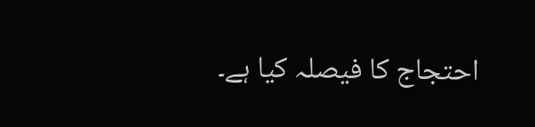احتجاج کا فیصلہ کیا ہے۔